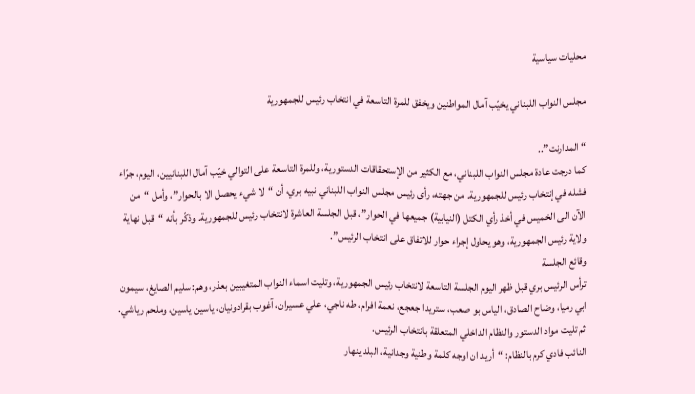محليات سياسية

مجلس النواب اللبناني يخيّب آمال المواطنين ويخفق للمرة التاسعة في انتخاب رئيس للجمهورية

“المدارنت”..
كما درجت عادة مجلس النواب اللبناني، مع الكثير من الإستحقاقات الدستورية، وللمرة التاسعة على التوالي خيّب آمال اللبنانيين، اليوم، جرّاء فشله في إنتخاب رئيس للجمهورية. من جهته، رأى رئيس مجلس النواب اللبناني نبيه بري، أن “لا شيء يحصل الا بالحوار”، وأمل “من الآن الى الخميس في أخذ رأي الكتل (النيابية) جميعها في الحوار”، قبل الجلسة العاشرة لانتخاب رئيس للجمهورية. وذكّر بأنه “قبل نهاية ولاية رئيس الجمهورية، وهو يحاول إجراء حوار للاتفاق على انتخاب الرئيس”.
وقائع الجلسة
ترأس الرئيس بري قبل ظهر اليوم الجلسة التاسعة لانتخاب رئيس الجمهورية، وتليت اسماء النواب المتغيبين بعذر، وهم: سليم الصايغ، سيمون ابي رميا، وضاح الصادق، الياس بو صعب، ستريدا جعجع، نعمة افرام، طه ناجي، علي عسيران، آغوب بقرادونيان، ياسين ياسين، وملحم رياشي. ثم تليت مواد الدستور والنظام الداخلي المتعلقة بانتخاب الرئيس.
النائب فادي كرم بالنظام: “أريد ان اوجه كلمة وطنية وجدانية، البلد ينهار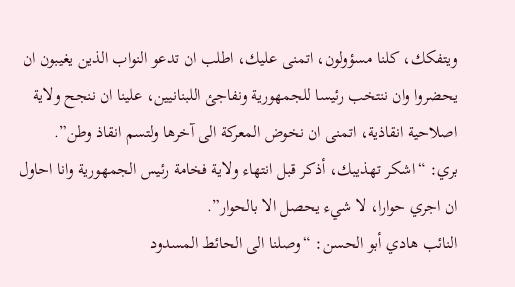ويتفكك، كلنا مسؤولون، اتمنى عليك، اطلب ان تدعو النواب الذين يغيبون ان يحضروا وان ننتخب رئيسا للجمهورية ونفاجئ اللبنانيين، علينا ان ننجح ولاية اصلاحية انقاذية، اتمنى ان نخوض المعركة الى آخرها ولتسم انقاذ وطن”.
بري: “اشكر تهذيبك، أذكر قبل انتهاء ولاية فخامة رئيس الجمهورية وانا احاول ان اجري حوارا، لا شيء يحصل الا بالحوار”.
النائب هادي أبو الحسن: “وصلنا الى الحائط المسدود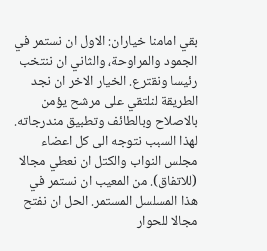بقي امامنا خياران: الاول ان نستمر في الجمود والمراوحة، والثاني ان ننتخب رئيسا ونقترع. الخيار الاخر ان نجد الطريقة لنلتقي على مرشح يؤمن بالاصلاح وبالطائف وتطبيق مندرجاته. لهذا السبب نتوجه الى كل اعضاء مجلس النواب والكتل ان نعطي مجالا (للاتفاق). من المعيب ان نستمر في هذا المسلسل المستمر. الحل ان نفتح مجالا للحوار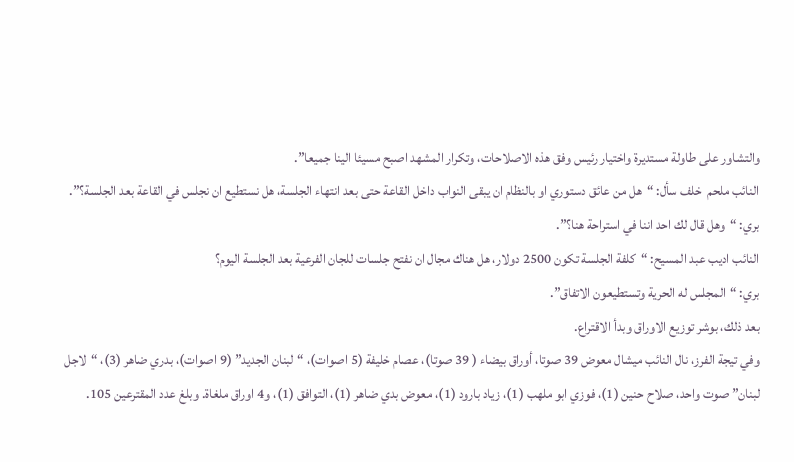والتشاور على طاولة مستديرة واختيار رئيس وفق هذه الاصلاحات، وتكرار المشهد اصبح مسيئا الينا جميعا”.
النائب ملحم  خلف سأل: “هل من عائق دستوري او بالنظام ان يبقى النواب داخل القاعة حتى بعد انتهاء الجلسة، هل نستطيع ان نجلس في القاعة بعد الجلسة؟”.
بري: “وهل قال لك احد اننا في استراحة هنا؟”.
النائب اديب عبد المسيح: “كلفة الجلسة تكون 2500 دولار، هل هناك مجال ان نفتح جلسات للجان الفرعية بعد الجلسة اليوم؟
بري: “المجلس له الحرية وتستطيعون الاتفاق”.
بعد ذلك، بوشر توزيع الاوراق وبدأ الاقتراع.
وفي تيجة الفرز، نال النائب ميشال معوض 39 صوتا، أوراق بيضاء ( 39 صوتا)، عصام خليفة (5 اصوات)، “لبنان الجديد” (9 اصوات)، بدري ضاهر (3)، “لاجل لبنان” صوت واحد، صلاح حنين (1)، فوزي ابو ملهب (1)، زياد بارود (1)، معوض بدي ضاهر (1)، التوافق (1)، و4 اوراق ملغاة. وبلغ عدد المقترعين 105.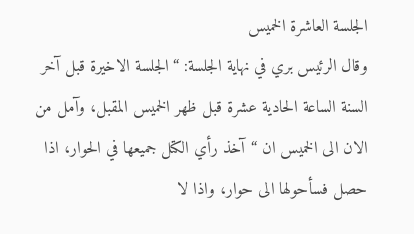الجلسة العاشرة الخميس
وقال الرئيس بري في نهاية الجلسة: “الجلسة الاخيرة قبل آخر السنة الساعة الحادية عشرة قبل ظهر الخميس المقبل، وآمل من الان الى الخميس ان “آخذ رأي الكتل جميعها في الحوار، اذا حصل فسأحولها الى حوار، واذا لا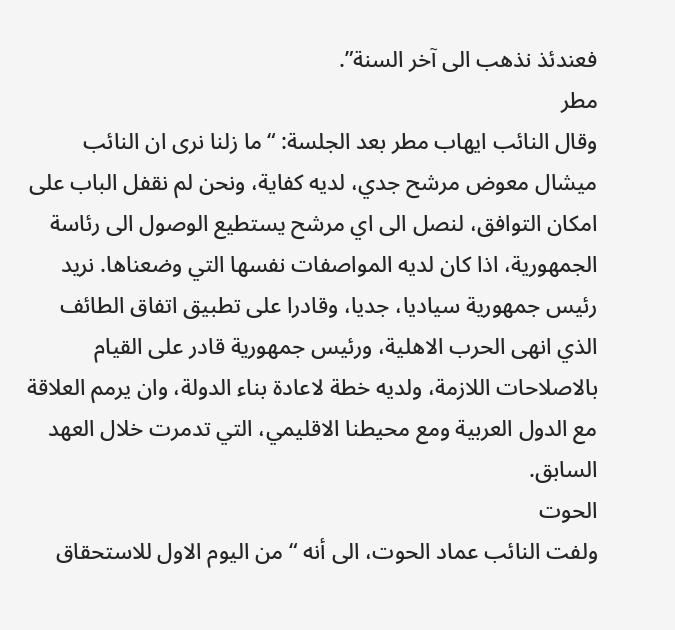فعندئذ نذهب الى آخر السنة”.
مطر
وقال النائب ايهاب مطر بعد الجلسة: “ما زلنا نرى ان النائب ميشال معوض مرشح جدي، لديه كفاية، ونحن لم نقفل الباب على امكان التوافق، لنصل الى اي مرشح يستطيع الوصول الى رئاسة الجمهورية، اذا كان لديه المواصفات نفسها التي وضعناها. نريد رئيس جمهورية سياديا، جديا، وقادرا على تطبيق اتفاق الطائف الذي انهى الحرب الاهلية، ورئيس جمهورية قادر على القيام بالاصلاحات اللازمة، ولديه خطة لاعادة بناء الدولة، وان يرمم العلاقة مع الدول العربية ومع محيطنا الاقليمي، التي تدمرت خلال العهد السابق.
الحوت
ولفت النائب عماد الحوت، الى أنه “من اليوم الاول للاستحقاق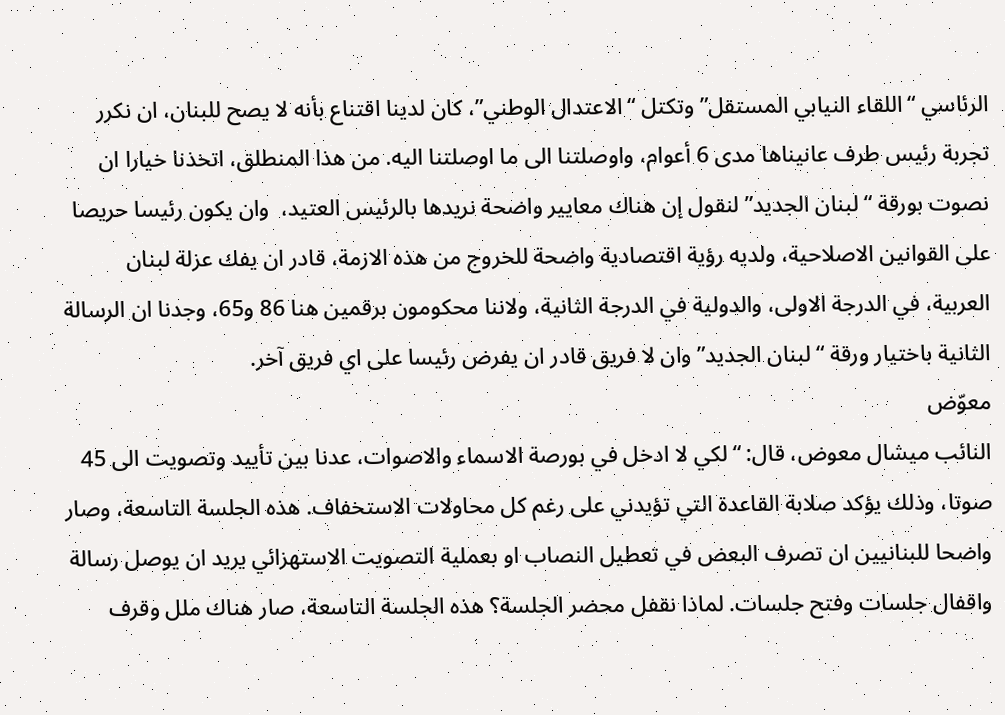الرئاسي “اللقاء النيابي المستقل” وتكتل “الاعتدال الوطني”، كان لدينا اقتناع بأنه لا يصح للبنان، ان نكرر تجربة رئيس طرف عانيناها مدى 6 أعوام، واوصلتنا الى ما اوصلتنا اليه. من هذا المنطلق، اتخذنا خيارا ان نصوت بورقة “لبنان الجديد” لنقول إن هناك معايير واضحة نريدها بالرئيس العتيد،  وان يكون رئيسا حريصا على القوانين الاصلاحية، ولديه رؤية اقتصادية واضحة للخروج من هذه الازمة، قادر ان يفك عزلة لبنان العربية، في الدرجة الاولى، والدولية في الدرجة الثانية، ولاننا محكومون برقمين هنا 86 و65، وجدنا ان الرسالة الثانية باختيار ورقة “لبنان الجديد” وان لا فريق قادر ان يفرض رئيسا على اي فريق آخر.
معوّض
النائب ميشال معوض، قال: “لكي لا ادخل في بورصة الاسماء والاصوات، عدنا بين تأييد وتصويت الى 45 صوتا، وذلك يؤكد صلابة القاعدة التي تؤيدني على رغم كل محاولات الاستخفاف. هذه الجلسة التاسعة، وصار واضحا للبنانيين ان تصرف البعض في تعطيل النصاب او بعملية التصويت الاستهزائي يريد ان يوصل رسالة واقفال جلسات وفتح جلسات. لماذا نقفل محضر الجلسة؟ هذه الجلسة التاسعة، صار هناك ملل وقرف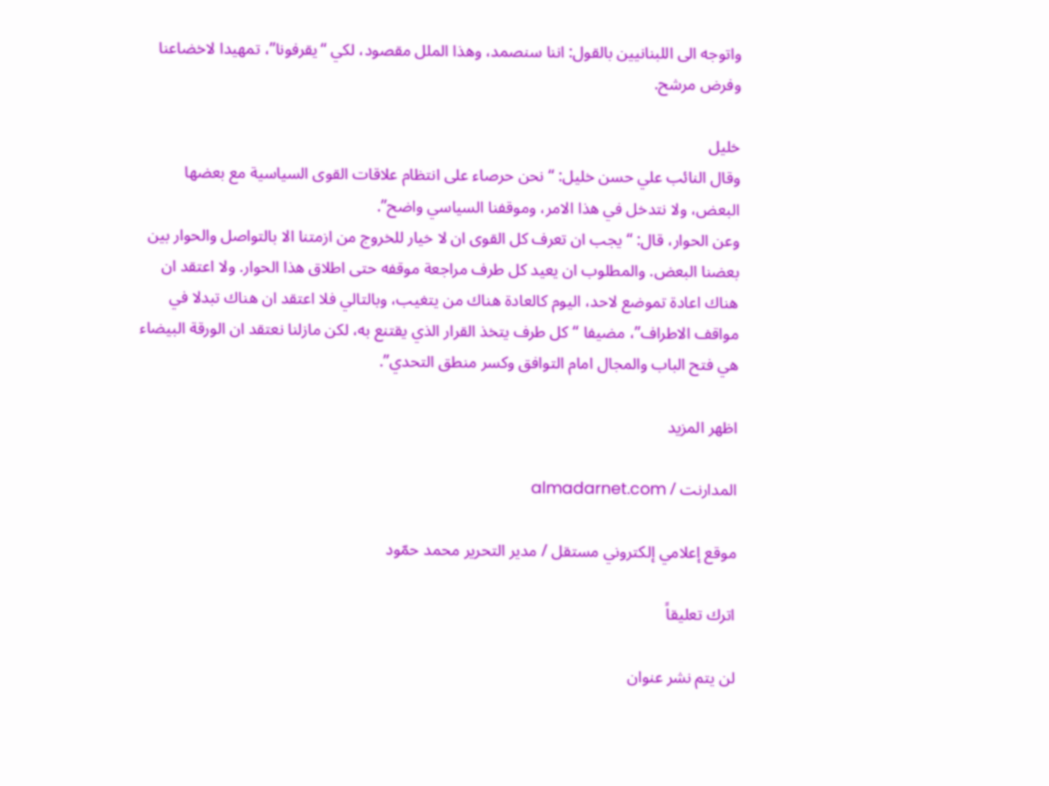واتوجه الى اللبنانيين بالقول: اننا سنصمد، وهذا الملل مقصود، لكي “يقرفونا”، تمهيدا لاخضاعنا وفرض مرشح.

خليل
وقال النائب علي حسن خليل: “نحن حرصاء على انتظام علاقات القوى السياسية مع بعضها البعض، ولا نتدخل في هذا الامر، وموقفنا السياسي واضح”.
وعن الحوار، قال: “يجب ان تعرف كل القوى ان لا خيار للخروج من ازمتنا الا بالتواصل والحوار بين بعضنا البعض. والمطلوب ان يعيد كل طرف مراجعة موقفه حتى اطلاق هذا الحوار. ولا اعتقد ان هناك اعادة تموضع لاحد، اليوم كالعادة هناك من يتغيب، وبالتالي فلا اعتقد ان هناك تبدلا في مواقف الاطراف”، مضيفا “كل طرف يتخذ القرار الذي يقتنع به، لكن مازلنا نعتقد ان الورقة البيضاء هي فتح الباب والمجال امام التوافق وكسر منطق التحدي”.

اظهر المزيد

المدارنت / almadarnet.com

موقع إعلامي إلكتروني مستقل / مدير التحرير محمد حمّود

اترك تعليقاً

لن يتم نشر عنوان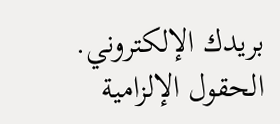بريدك الإلكتروني. الحقول الإلزامية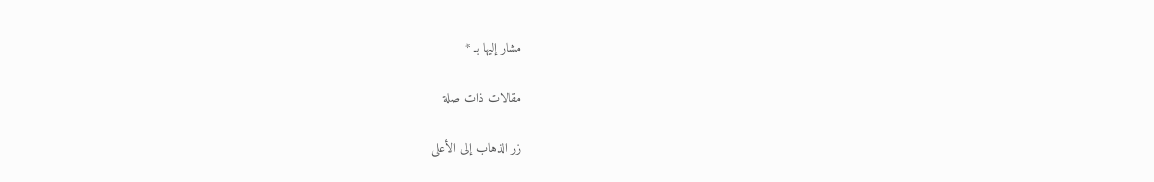مشار إليها بـ *

مقالات ذات صلة

زر الذهاب إلى الأعلى